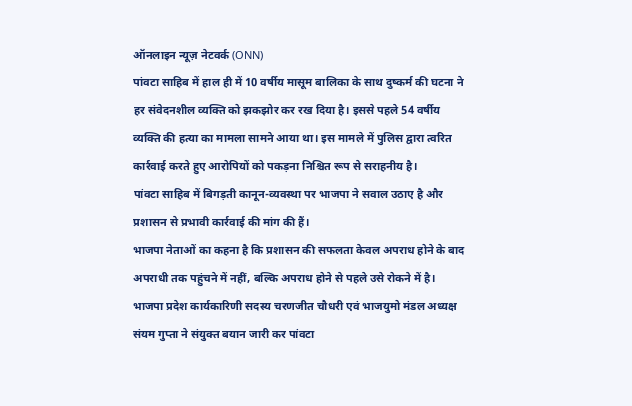ऑनलाइन न्यूज़ नेटवर्क (ONN)
पांवटा साहिब में हाल ही में 10 वर्षीय मासूम बालिका के साथ दुष्कर्म की घटना ने हर संवेदनशील व्यक्ति को झकझोर कर रख दिया है। इससे पहले 54 वर्षीय व्यक्ति की हत्या का मामला सामने आया था। इस मामले में पुलिस द्वारा त्वरित कार्रवाई करते हुए आरोपियों को पकड़ना निश्चित रूप से सराहनीय है।
पांवटा साहिब में बिगड़ती कानून-व्यवस्था पर भाजपा ने सवाल उठाए है और प्रशासन से प्रभावी कार्रवाई की मांग की हैं।
भाजपा नेताओं का कहना है कि प्रशासन की सफलता केवल अपराध होने के बाद अपराधी तक पहुंचने में नहीं, बल्कि अपराध होने से पहले उसे रोकने में है।
भाजपा प्रदेश कार्यकारिणी सदस्य चरणजीत चौधरी एवं भाजयुमो मंडल अध्यक्ष संयम गुप्ता ने संयुक्त बयान जारी कर पांवटा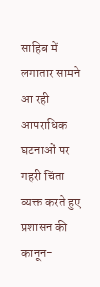साहिब में लगातार सामने आ रही आपराधिक घटनाओं पर गहरी चिंता व्यक्त करते हुए प्रशासन की कानून-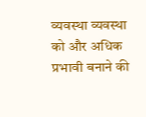व्यवस्था व्यवस्था को और अधिक प्रभावी बनाने की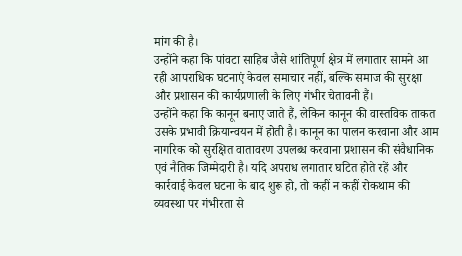मांग की है।
उन्होंने कहा कि पांवटा साहिब जैसे शांतिपूर्ण क्षेत्र में लगातार सामने आ रही आपराधिक घटनाएं केवल समाचार नहीं, बल्कि समाज की सुरक्षा और प्रशासन की कार्यप्रणाली के लिए गंभीर चेतावनी हैं।
उन्होंने कहा कि कानून बनाए जाते हैं, लेकिन कानून की वास्तविक ताकत उसके प्रभावी क्रियान्वयन में होती है। कानून का पालन करवाना और आम नागरिक को सुरक्षित वातावरण उपलब्ध करवाना प्रशासन की संवैधानिक एवं नैतिक जिम्मेदारी है। यदि अपराध लगातार घटित होते रहें और कार्रवाई केवल घटना के बाद शुरू हो, तो कहीं न कहीं रोकथाम की व्यवस्था पर गंभीरता से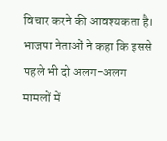विचार करने की आवश्यकता है।
भाजपा नेताओं ने कहा कि इससे पहले भी दो अलग-अलग मामलों में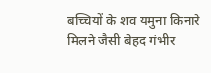बच्चियों के शव यमुना किनारे मिलने जैसी बेहद गंभीर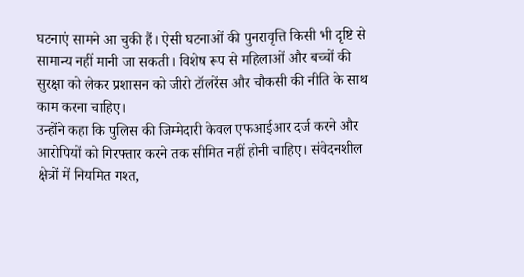घटनाएं सामने आ चुकी हैं। ऐसी घटनाओं की पुनरावृत्ति किसी भी दृष्टि से सामान्य नहीं मानी जा सकती। विशेष रूप से महिलाओं और बच्चों की सुरक्षा को लेकर प्रशासन को जीरो टॉलरेंस और चौकसी की नीति के साथ काम करना चाहिए।
उन्होंने कहा कि पुलिस की जिम्मेदारी केवल एफआईआर दर्ज करने और आरोपियों को गिरफ्तार करने तक सीमित नहीं होनी चाहिए। संवेदनशील क्षेत्रों में नियमित गश्त,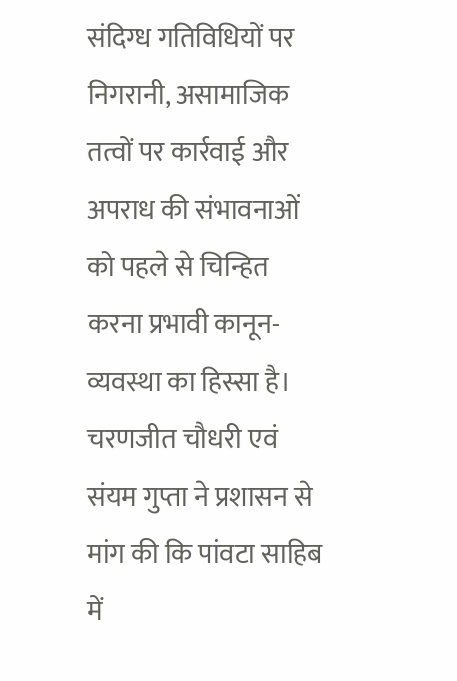संदिग्ध गतिविधियों पर निगरानी, असामाजिक तत्वों पर कार्रवाई और अपराध की संभावनाओं को पहले से चिन्हित करना प्रभावी कानून-व्यवस्था का हिस्सा है।
चरणजीत चौधरी एवं संयम गुप्ता ने प्रशासन से मांग की कि पांवटा साहिब में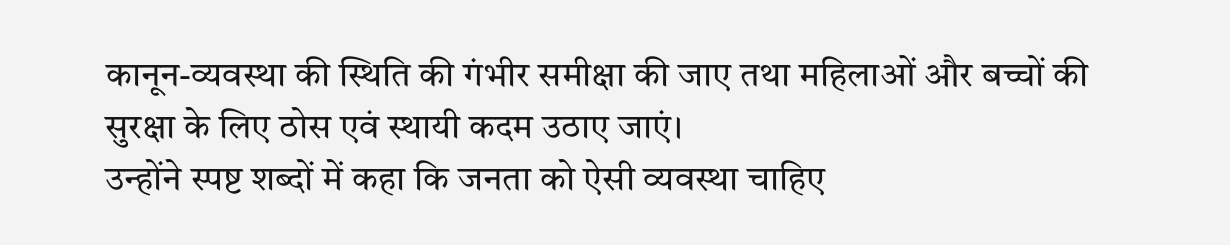कानून-व्यवस्था की स्थिति की गंभीर समीक्षा की जाए तथा महिलाओं और बच्चों की सुरक्षा के लिए ठोस एवं स्थायी कदम उठाए जाएं।
उन्होंने स्पष्ट शब्दों में कहा कि जनता को ऐसी व्यवस्था चाहिए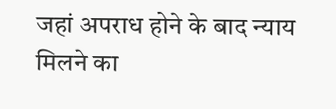जहां अपराध होने के बाद न्याय मिलने का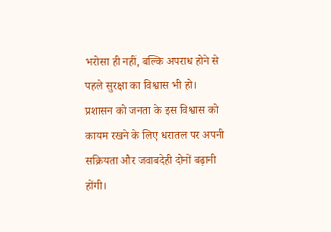भरोसा ही नहीं, बल्कि अपराध होने से पहले सुरक्षा का विश्वास भी हो। प्रशासन को जनता के इस विश्वास को कायम रखने के लिए धरातल पर अपनी सक्रियता और जवाबदेही दोनों बढ़ानी होंगी।